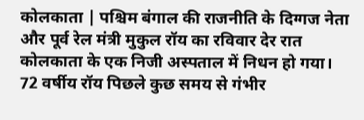कोलकाता | पश्चिम बंगाल की राजनीति के दिग्गज नेता और पूर्व रेल मंत्री मुकुल रॉय का रविवार देर रात कोलकाता के एक निजी अस्पताल में निधन हो गया। 72 वर्षीय रॉय पिछले कुछ समय से गंभीर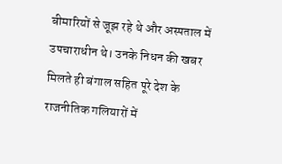बीमारियों से जूझ रहे थे और अस्पताल में उपचाराधीन थे। उनके निधन की खबर मिलते ही बंगाल सहित पूरे देश के राजनीतिक गलियारों में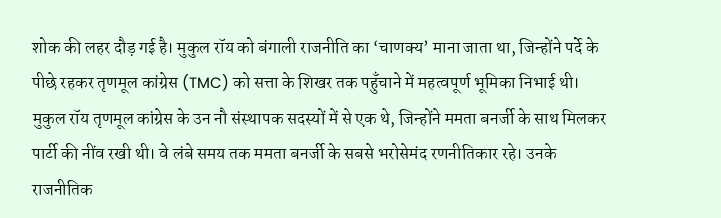शोक की लहर दौड़ गई है। मुकुल रॉय को बंगाली राजनीति का ‘चाणक्य’ माना जाता था, जिन्होंने पर्दे के पीछे रहकर तृणमूल कांग्रेस (TMC) को सत्ता के शिखर तक पहुँचाने में महत्वपूर्ण भूमिका निभाई थी।
मुकुल रॉय तृणमूल कांग्रेस के उन नौ संस्थापक सदस्यों में से एक थे, जिन्होंने ममता बनर्जी के साथ मिलकर पार्टी की नींव रखी थी। वे लंबे समय तक ममता बनर्जी के सबसे भरोसेमंद रणनीतिकार रहे। उनके राजनीतिक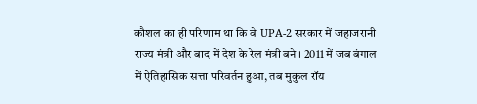कौशल का ही परिणाम था कि वे UPA-2 सरकार में जहाजरानी राज्य मंत्री और बाद में देश के रेल मंत्री बने। 2011 में जब बंगाल में ऐतिहासिक सत्ता परिवर्तन हुआ, तब मुकुल रॉय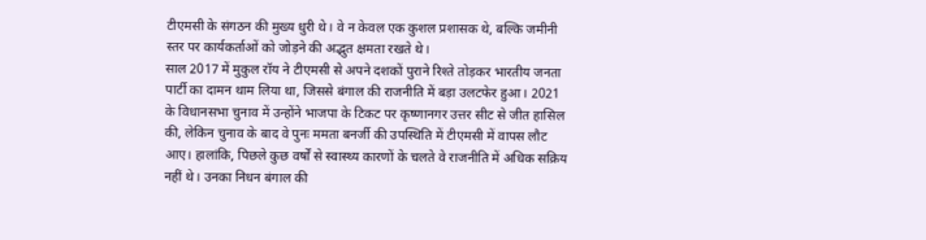टीएमसी के संगठन की मुख्य धुरी थे। वे न केवल एक कुशल प्रशासक थे, बल्कि जमीनी स्तर पर कार्यकर्ताओं को जोड़ने की अद्भुत क्षमता रखते थे।
साल 2017 में मुकुल रॉय ने टीएमसी से अपने दशकों पुराने रिश्ते तोड़कर भारतीय जनता पार्टी का दामन थाम लिया था, जिससे बंगाल की राजनीति में बड़ा उलटफेर हुआ। 2021 के विधानसभा चुनाव में उन्होंने भाजपा के टिकट पर कृष्णानगर उत्तर सीट से जीत हासिल की, लेकिन चुनाव के बाद वे पुनः ममता बनर्जी की उपस्थिति में टीएमसी में वापस लौट आए। हालांकि, पिछले कुछ वर्षों से स्वास्थ्य कारणों के चलते वे राजनीति में अधिक सक्रिय नहीं थे। उनका निधन बंगाल की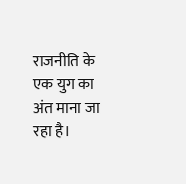राजनीति के एक युग का अंत माना जा रहा है।